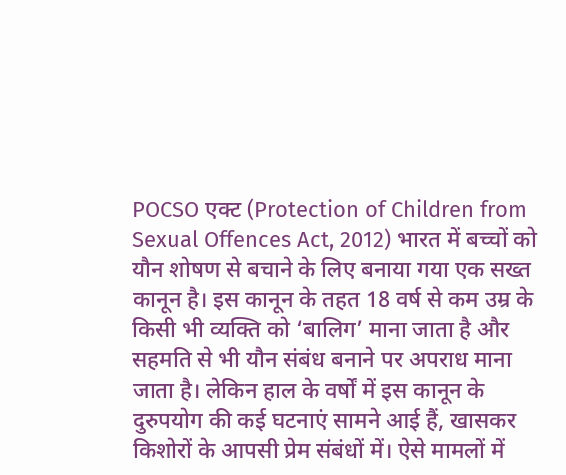POCSO एक्ट (Protection of Children from Sexual Offences Act, 2012) भारत में बच्चों को यौन शोषण से बचाने के लिए बनाया गया एक सख्त कानून है। इस कानून के तहत 18 वर्ष से कम उम्र के किसी भी व्यक्ति को ‘बालिग’ माना जाता है और सहमति से भी यौन संबंध बनाने पर अपराध माना जाता है। लेकिन हाल के वर्षों में इस कानून के दुरुपयोग की कई घटनाएं सामने आई हैं, खासकर किशोरों के आपसी प्रेम संबंधों में। ऐसे मामलों में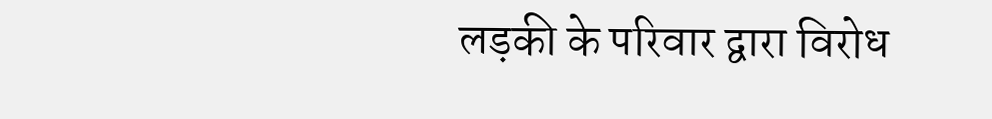लड़की के परिवार द्वारा विरोध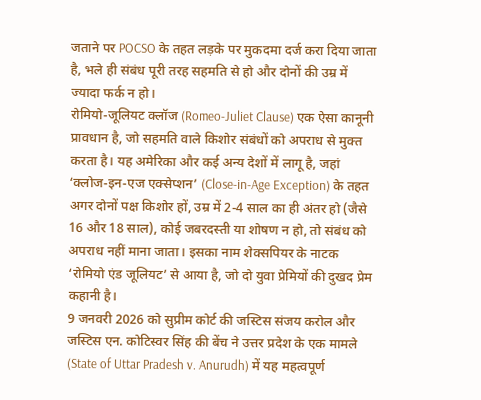जताने पर POCSO के तहत लड़के पर मुकदमा दर्ज करा दिया जाता है, भले ही संबंध पूरी तरह सहमति से हो और दोनों की उम्र में ज्यादा फर्क न हो।
रोमियो-जूलियट क्लॉज (Romeo-Juliet Clause) एक ऐसा कानूनी प्रावधान है, जो सहमति वाले किशोर संबंधों को अपराध से मुक्त करता है। यह अमेरिका और कई अन्य देशों में लागू है, जहां ‘क्लोज-इन-एज एक्सेप्शन’ (Close-in-Age Exception) के तहत अगर दोनों पक्ष किशोर हों, उम्र में 2-4 साल का ही अंतर हो (जैसे 16 और 18 साल), कोई जबरदस्ती या शोषण न हो, तो संबंध को अपराध नहीं माना जाता। इसका नाम शेक्सपियर के नाटक ‘रोमियो एंड जूलियट’ से आया है, जो दो युवा प्रेमियों की दुखद प्रेम कहानी है।
9 जनवरी 2026 को सुप्रीम कोर्ट की जस्टिस संजय करोल और जस्टिस एन. कोटिस्वर सिंह की बेंच ने उत्तर प्रदेश के एक मामले (State of Uttar Pradesh v. Anurudh) में यह महत्वपूर्ण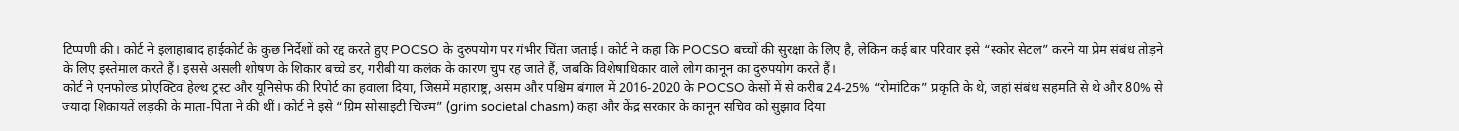टिप्पणी की। कोर्ट ने इलाहाबाद हाईकोर्ट के कुछ निर्देशों को रद्द करते हुए POCSO के दुरुपयोग पर गंभीर चिंता जताई। कोर्ट ने कहा कि POCSO बच्चों की सुरक्षा के लिए है, लेकिन कई बार परिवार इसे “स्कोर सेटल” करने या प्रेम संबंध तोड़ने के लिए इस्तेमाल करते हैं। इससे असली शोषण के शिकार बच्चे डर, गरीबी या कलंक के कारण चुप रह जाते हैं, जबकि विशेषाधिकार वाले लोग कानून का दुरुपयोग करते हैं।
कोर्ट ने एनफोल्ड प्रोएक्टिव हेल्थ ट्रस्ट और यूनिसेफ की रिपोर्ट का हवाला दिया, जिसमें महाराष्ट्र, असम और पश्चिम बंगाल में 2016-2020 के POCSO केसों में से करीब 24-25% “रोमांटिक” प्रकृति के थे, जहां संबंध सहमति से थे और 80% से ज्यादा शिकायतें लड़की के माता-पिता ने की थीं। कोर्ट ने इसे “ग्रिम सोसाइटी चिज्म” (grim societal chasm) कहा और केंद्र सरकार के कानून सचिव को सुझाव दिया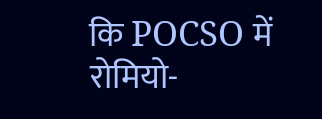कि POCSO में रोमियो-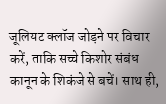जूलियट क्लॉज जोड़ने पर विचार करें, ताकि सच्चे किशोर संबंध कानून के शिकंजे से बचें। साथ ही,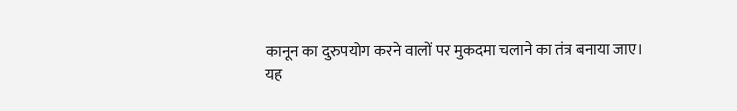कानून का दुरुपयोग करने वालों पर मुकदमा चलाने का तंत्र बनाया जाए।
यह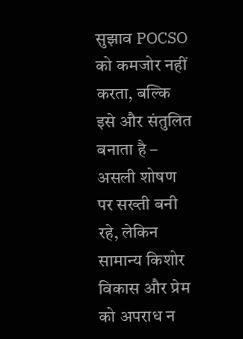सुझाव POCSO को कमजोर नहीं करता, बल्कि इसे और संतुलित बनाता है – असली शोषण पर सख्ती बनी रहे, लेकिन सामान्य किशोर विकास और प्रेम को अपराध न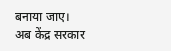बनाया जाए। अब केंद्र सरकार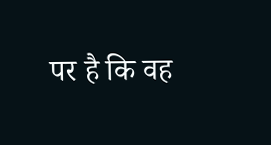पर है कि वह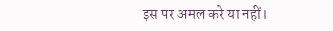इस पर अमल करे या नहीं।